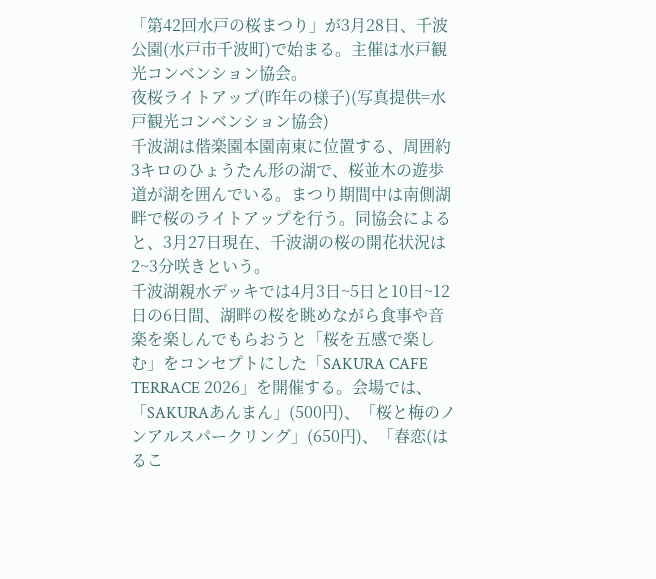「第42回水戸の桜まつり」が3月28日、千波公園(水戸市千波町)で始まる。主催は水戸観光コンベンション協会。
夜桜ライトアップ(昨年の様子)(写真提供=水戸観光コンベンション協会)
千波湖は偕楽園本園南東に位置する、周囲約3キロのひょうたん形の湖で、桜並木の遊歩道が湖を囲んでいる。まつり期間中は南側湖畔で桜のライトアップを行う。同協会によると、3月27日現在、千波湖の桜の開花状況は2~3分咲きという。
千波湖親水デッキでは4月3日~5日と10日~12日の6日間、湖畔の桜を眺めながら食事や音楽を楽しんでもらおうと「桜を五感で楽しむ」をコンセプトにした「SAKURA CAFE TERRACE 2026」を開催する。会場では、「SAKURAあんまん」(500円)、「桜と梅のノンアルスパークリング」(650円)、「春恋(はるこ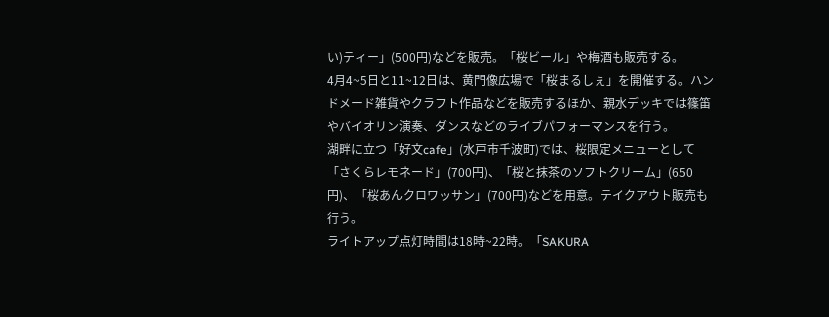い)ティー」(500円)などを販売。「桜ビール」や梅酒も販売する。
4月4~5日と11~12日は、黄門像広場で「桜まるしぇ」を開催する。ハンドメード雑貨やクラフト作品などを販売するほか、親水デッキでは篠笛やバイオリン演奏、ダンスなどのライブパフォーマンスを行う。
湖畔に立つ「好文cafe」(水戸市千波町)では、桜限定メニューとして「さくらレモネード」(700円)、「桜と抹茶のソフトクリーム」(650円)、「桜あんクロワッサン」(700円)などを用意。テイクアウト販売も行う。
ライトアップ点灯時間は18時~22時。「SAKURA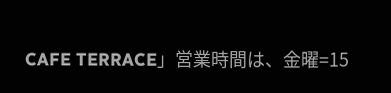CAFE TERRACE」営業時間は、金曜=15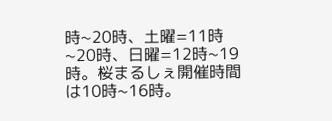時~20時、土曜=11時~20時、日曜=12時~19時。桜まるしぇ開催時間は10時~16時。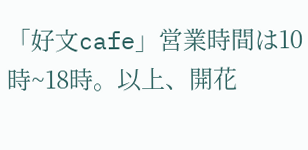「好文cafe」営業時間は10時~18時。以上、開花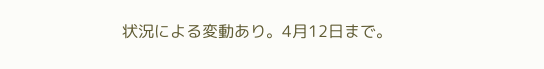状況による変動あり。4月12日まで。